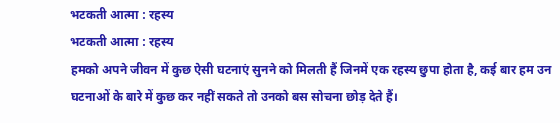भटकती आत्मा : रहस्य
भटकती आत्मा : रहस्य
हमको अपने जीवन में कुछ ऐसी घटनाएं सुनने को मिलती हैं जिनमें एक रहस्य छुपा होता है, कई बार हम उन घटनाओं के बारे में कुछ कर नहीं सकते तो उनको बस सोचना छोड़ देते हैं।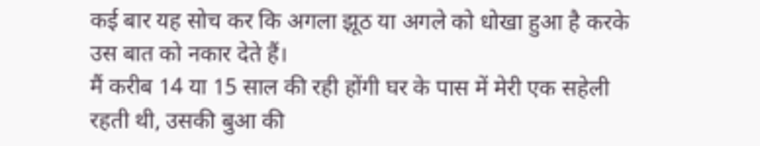कई बार यह सोच कर कि अगला झूठ या अगले को धोखा हुआ है करके उस बात को नकार देते हैं।
मैं करीब 14 या 15 साल की रही होंगी घर के पास में मेरी एक सहेली रहती थी, उसकी बुआ की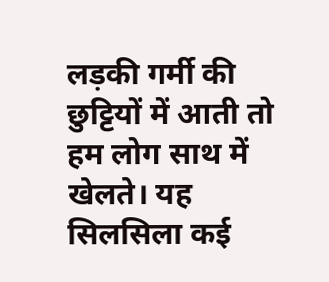लड़की गर्मी की छुट्टियों में आती तो हम लोग साथ में खेलते। यह सिलसिला कई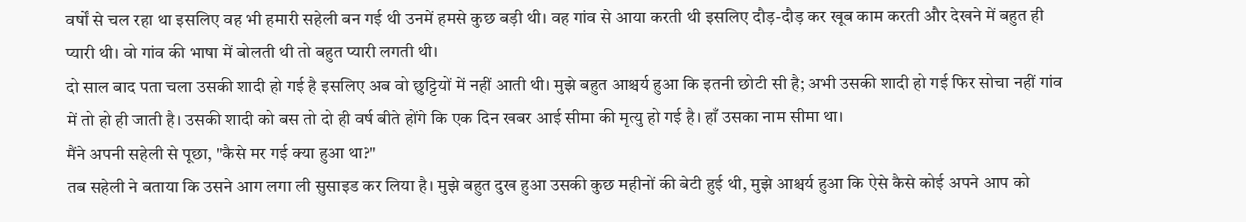वर्षों से चल रहा था इसलिए वह भी हमारी सहेली बन गई थी उनमें हमसे कुछ बड़ी थी। वह गांव से आया करती थी इसलिए दौड़-दौड़ कर खूब काम करती और देखने में बहुत ही प्यारी थी। वो गांव की भाषा में बोलती थी तो बहुत प्यारी लगती थी।
दो साल बाद पता चला उसकी शादी हो गई है इसलिए अब वो छुट्टियों में नहीं आती थी। मुझे बहुत आश्चर्य हुआ कि इतनी छोटी सी है; अभी उसकी शादी हो गई फिर सोचा नहीं गांव में तो हो ही जाती है। उसकी शादी को बस तो दो ही वर्ष बीते होंगे कि एक दिन खबर आई सीमा की मृत्यु हो गई है। हाँ उसका नाम सीमा था।
मैंने अपनी सहेली से पूछा, "कैसे मर गई क्या हुआ था?"
तब सहेली ने बताया कि उसने आग लगा ली सुसाइड कर लिया है। मुझे बहुत दुख हुआ उसकी कुछ महीनों की बेटी हुई थी, मुझे आश्चर्य हुआ कि ऐसे कैसे कोई अपने आप को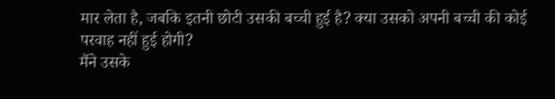मार लेता है, जबकि इतनी छोटी उसकी बच्ची हुई है? क्या उसको अपनी बच्ची की कोई परवाह नहीं हुई होगी?
मैंने उसके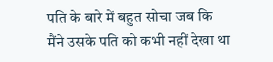पति के बारे में बहुत सोचा जब कि मैंने उसके पति को कभी नहीं देखा था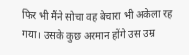फिर भी मैंने सोचा वह बेचारा भी अकेला रह गया। उसके कुछ अरमान होंगे उस उम्र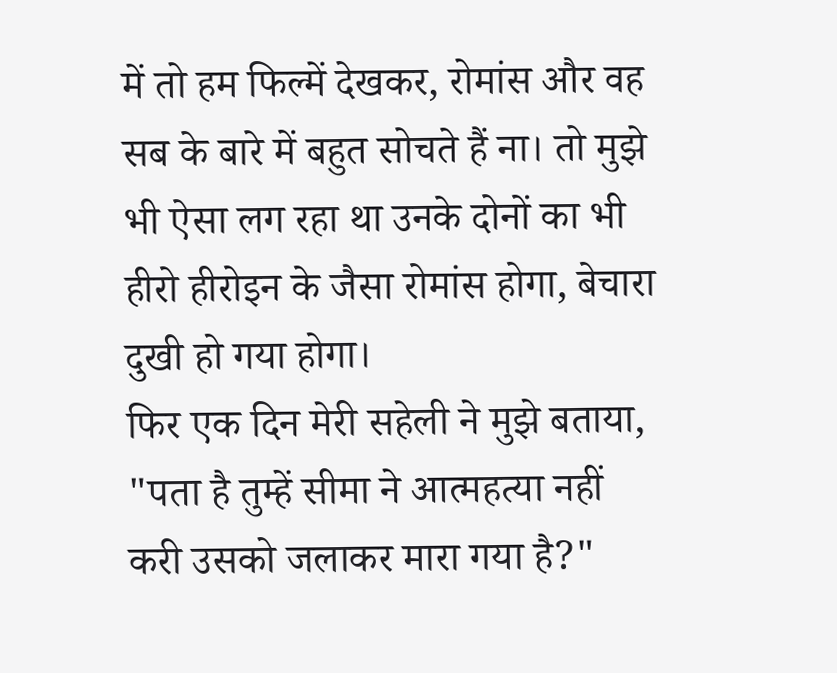में तो हम फिल्में देखकर, रोमांस और वह सब के बारे में बहुत सोचते हैं ना। तो मुझे भी ऐसा लग रहा था उनके दोनों का भी हीरो हीरोइन के जैसा रोमांस होगा, बेचारा दुखी हो गया होगा।
फिर एक दिन मेरी सहेली ने मुझे बताया, "पता है तुम्हें सीमा ने आत्महत्या नहीं करी उसको जलाकर मारा गया है?"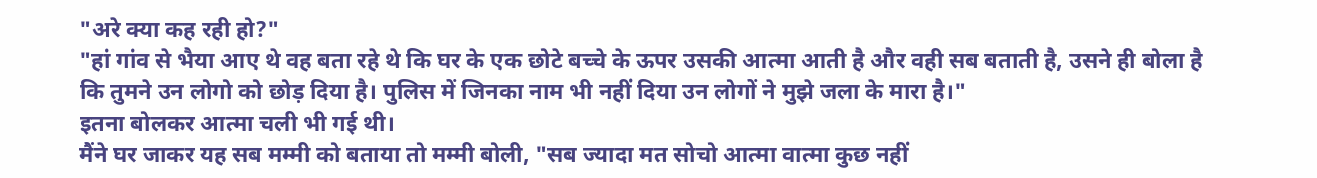"अरे क्या कह रही हो?"
"हां गांव से भैया आए थे वह बता रहे थे कि घर के एक छोटे बच्चे के ऊपर उसकी आत्मा आती है और वही सब बताती है, उसने ही बोला है कि तुमने उन लोगो को छोड़ दिया है। पुलिस में जिनका नाम भी नहीं दिया उन लोगों ने मुझे जला के मारा है।"
इतना बोलकर आत्मा चली भी गई थी।
मैंने घर जाकर यह सब मम्मी को बताया तो मम्मी बोली, "सब ज्यादा मत सोचो आत्मा वात्मा कुछ नहीं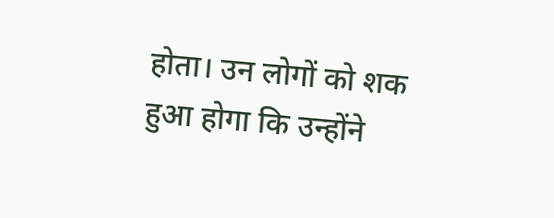होता। उन लोगों को शक हुआ होगा कि उन्होंने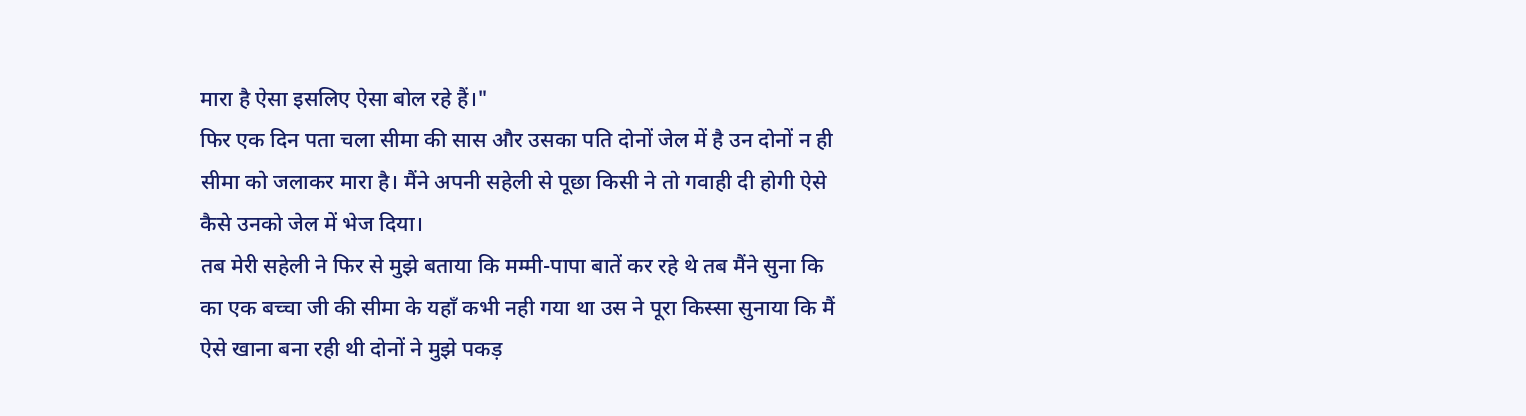मारा है ऐसा इसलिए ऐसा बोल रहे हैं।"
फिर एक दिन पता चला सीमा की सास और उसका पति दोनों जेल में है उन दोनों न ही सीमा को जलाकर मारा है। मैंने अपनी सहेली से पूछा किसी ने तो गवाही दी होगी ऐसे कैसे उनको जेल में भेज दिया।
तब मेरी सहेली ने फिर से मुझे बताया कि मम्मी-पापा बातें कर रहे थे तब मैंने सुना कि का एक बच्चा जी की सीमा के यहाँ कभी नही गया था उस ने पूरा किस्सा सुनाया कि मैं ऐसे खाना बना रही थी दोनों ने मुझे पकड़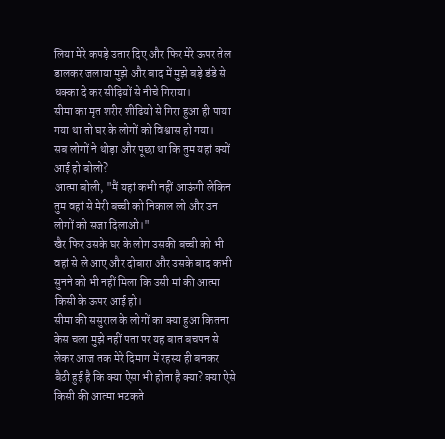लिया मेरे कपड़े उतार दिए और फिर मेरे ऊपर तेल डालकर जलाया मुझे और बाद में मुझे बड़े डंडे से धक्का दे कर सीढ़ियों से नीचे गिराया।
सीमा का मृत शरीर शीढियो से गिरा हुआ ही पाया गया था तो घर के लोगों को विश्वास हो गया।
सब लोगों ने थोड़ा और पूछा था कि तुम यहां क्यों आई हो बोलो?
आत्मा बोली, "मैं यहां कभी नहीं आऊंगी लेकिन तुम वहां से मेरी बच्ची को निकाल लो और उन लोगों को सजा दिलाओ।"
खैर फिर उसके घर के लोग उसकी बच्ची को भी वहां से ले आए और दोबारा और उसके बाद कभी सुनने को भी नहीं मिला कि उसी मां की आत्मा किसी के ऊपर आई हो।
सीमा की ससुराल के लोगों का क्या हुआ कितना केस चला मुझे नहीं पता पर यह बात बचपन से लेकर आज तक मेरे दिमाग में रहस्य ही बनकर बैठी हुई है कि क्या ऐसा भी होता है क्या? क्या ऐसे किसी की आत्मा भटकते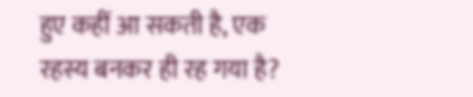हुए कहीं आ सकती है, एक रहस्य बनकर ही रह गया है?